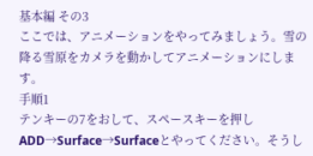基本編 その3
ここでは、アニメーションをやってみましょう。雪の降る雪原をカメラを動かしてアニメーションにします。
手順1
テンキーの7をおして、スペースキーを押しADD→Surface→Surfaceとやってください。そうし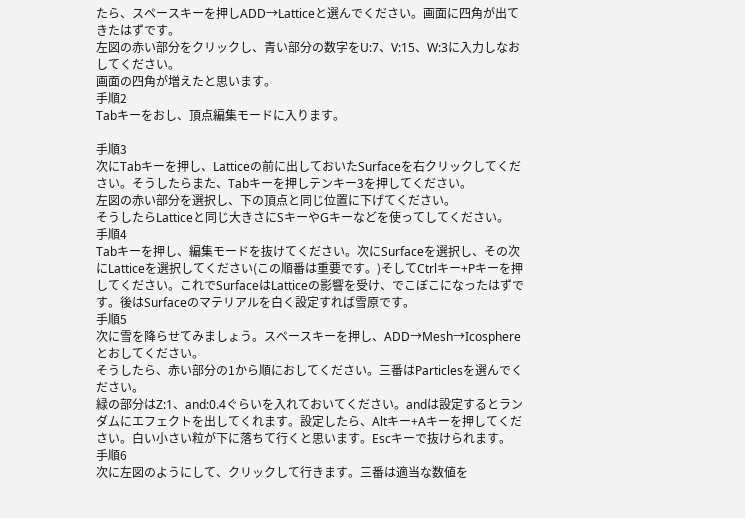たら、スペースキーを押しADD→Latticeと選んでください。画面に四角が出てきたはずです。
左図の赤い部分をクリックし、青い部分の数字をU:7、V:15、W:3に入力しなおしてください。
画面の四角が増えたと思います。
手順2
Tabキーをおし、頂点編集モードに入ります。

手順3
次にTabキーを押し、Latticeの前に出しておいたSurfaceを右クリックしてください。そうしたらまた、Tabキーを押しテンキー3を押してください。
左図の赤い部分を選択し、下の頂点と同じ位置に下げてください。
そうしたらLatticeと同じ大きさにSキーやGキーなどを使ってしてください。
手順4
Tabキーを押し、編集モードを抜けてください。次にSurfaceを選択し、その次にLatticeを選択してください(この順番は重要です。)そしてCtrlキー+Pキーを押してください。これでSurfaceはLatticeの影響を受け、でこぼこになったはずです。後はSurfaceのマテリアルを白く設定すれば雪原です。
手順5
次に雪を降らせてみましょう。スペースキーを押し、ADD→Mesh→Icosphereとおしてください。
そうしたら、赤い部分の1から順におしてください。三番はParticlesを選んでください。
緑の部分はZ:1、and:0.4ぐらいを入れておいてください。andは設定するとランダムにエフェクトを出してくれます。設定したら、Altキー+Aキーを押してください。白い小さい粒が下に落ちて行くと思います。Escキーで抜けられます。
手順6
次に左図のようにして、クリックして行きます。三番は適当な数値を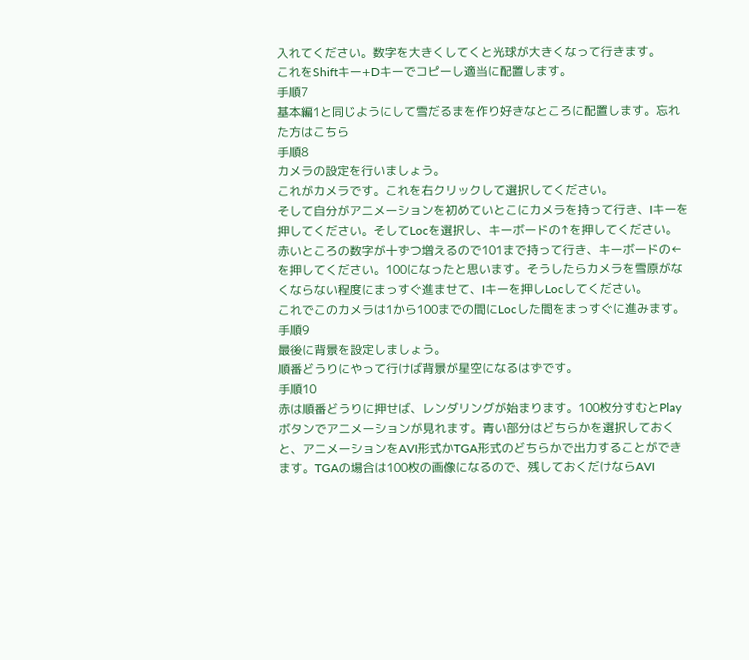入れてください。数字を大きくしてくと光球が大きくなって行きます。
これをShiftキー+Dキーでコピーし適当に配置します。
手順7
基本編1と同じようにして雪だるまを作り好きなところに配置します。忘れた方はこちら
手順8
カメラの設定を行いましょう。
これがカメラです。これを右クリックして選択してください。
そして自分がアニメーションを初めていとこにカメラを持って行き、Iキーを押してください。そしてLocを選択し、キーボードの↑を押してください。
赤いところの数字が十ずつ増えるので101まで持って行き、キーボードの←を押してください。100になったと思います。そうしたらカメラを雪原がなくならない程度にまっすぐ進ませて、Iキーを押しLocしてください。
これでこのカメラは1から100までの間にLocした間をまっすぐに進みます。
手順9
最後に背景を設定しましょう。
順番どうりにやって行けば背景が星空になるはずです。
手順10
赤は順番どうりに押せば、レンダリングが始まります。100枚分すむとPlayボタンでアニメーションが見れます。青い部分はどちらかを選択しておくと、アニメーションをAVI形式かTGA形式のどちらかで出力することができます。TGAの場合は100枚の画像になるので、残しておくだけならAVI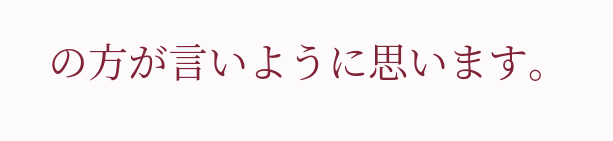の方が言いように思います。